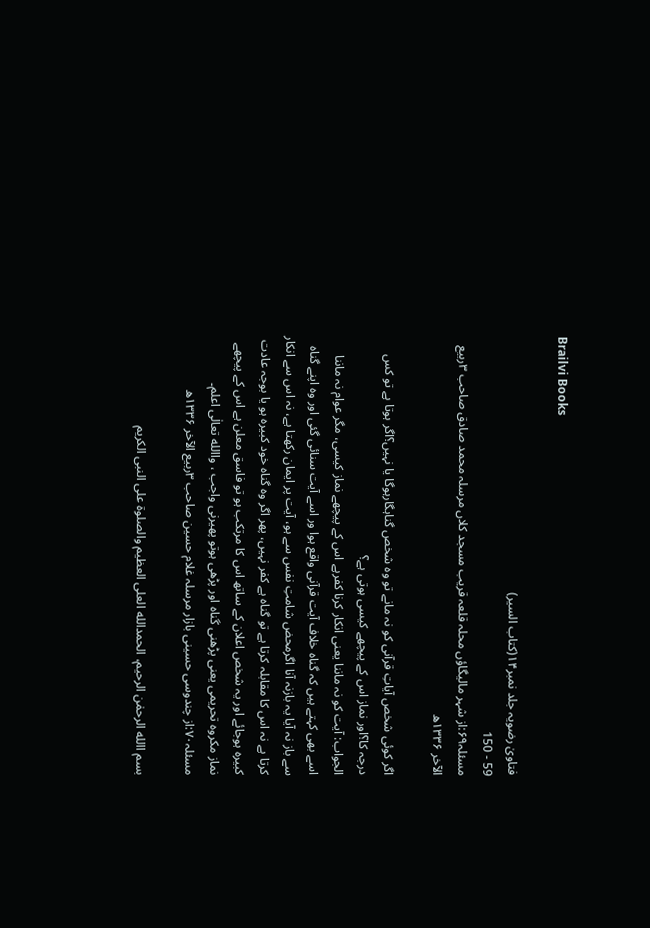Brailvi Books

فتاویٰ رضویہ جلد نمبر۱۴(کتاب السیر)
59 - 150
مسئلہ۶۹:از شہر مالیگاؤں محلہ قلعہ قریب مسجد کلاں مرسلہ محمد صادق صاحب ۳ربیع الآخر ۱۳۳۶ھ

اگر کوئی شخص آیاتِ قرآنی کو نہ مانے تو وہ شخص گناہگارہوگا یا نہیں؟اگر ہوتا ہے تو کس درجہ کا؟اور نماز اس کے پیچھے کیسی ہوتی ہے؟
الجواب: آیت کو نہ ماننا یعنی انکار کرنا کفرہے اس کے پیچھے نماز کیسی، مگر عوام نہ ماننا اسے بھی کہتے ہیں کہ گناہ خلاف آیت قرآنی واقع ہوا ور اسے آیت سنائی گئی اور وہ اپنے گناہ سے باز نہ آیا یہ بازنہ آنا اگرمحض شامتِ نفس سے ہو، آیت پر ایمان رکھتا ہے، نہ اس سے انکار کرتا ہے نہ اس کا مقابلہ کرتا ہے تو گناہ ہے کفر نہیں، پھر اگر وہ گناہ خود کبیرہ ہو یا بوجہ عادت کبیرہ ہوجائے اور یہ شخص اعلان کے ساتھ اس کا مرتکب ہو تو فاسق معلن ہے اس کے پیچھے نماز مکروہ تحریمی یعنی پڑھنی گناہ اور پڑھی ہوتو پھیرنی واجب ، واالله تعالٰی اعلم۔
مسئلہ۷۰:از چندوسی حسینی بازار مرسلہ غلام حسین صاحب ۳ربیع الآخر ۱۳۳۶ھ

بسم االله الرحمٰن الرحیم، الحمدالله العلی العظیم والصلوۃ علی النبی الکریم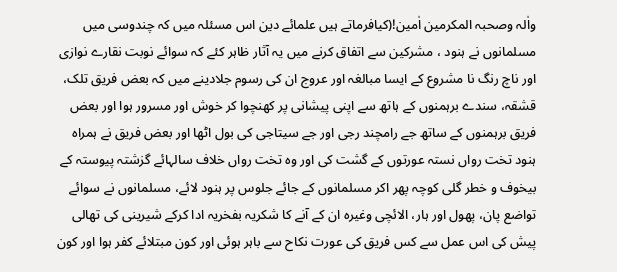واٰلہ وصحبہ المکرمین اٰمین!(کیافرماتے ہیں علمائے دین اس مسئلہ میں کہ چندوسی میں مسلمانوں نے ہنود ، مشرکین سے اتفاق کرنے میں یہ آثار ظاہر کئے کہ سوائے نوبت نقارے نوازی اور ناچ رنگ نا مشروع کے ایسا مبالغہ اور عروج ان کی رسوم جلادینے میں کہ بعض فریق تلک، قشقہ، سندے برہمنوں کے ہاتھ سے اپنی پیشانی پر کھنچوا کر خوش اور مسرور ہوا اور بعض فریق برہمنوں کے ساتھ جے رامچند رجی اور جے سیتاجی کی بول اٹھا اور بعض فریق نے ہمراہ ہنود تخت رواں نستہ عورتوں کے گشت کی اور وہ تخت رواں خلاف سالہائے گزشتہ پیوستہ کے بیخوف و خطر گلی کوچہ پھر اکر مسلمانوں کے جائے جلوس پر ہنود لائے، مسلمانوں نے سوائے تواضع پان، پھول اور ہار، الائچی وغیرہ ان کے آنے کا شکریہ بفخریہ ادا کرکے شیرینی کی تھالی پیش کی اس عمل سے کس فریق کی عورت نکاح سے باہر ہوئی اور کون مبتلائے کفر ہوا اور کون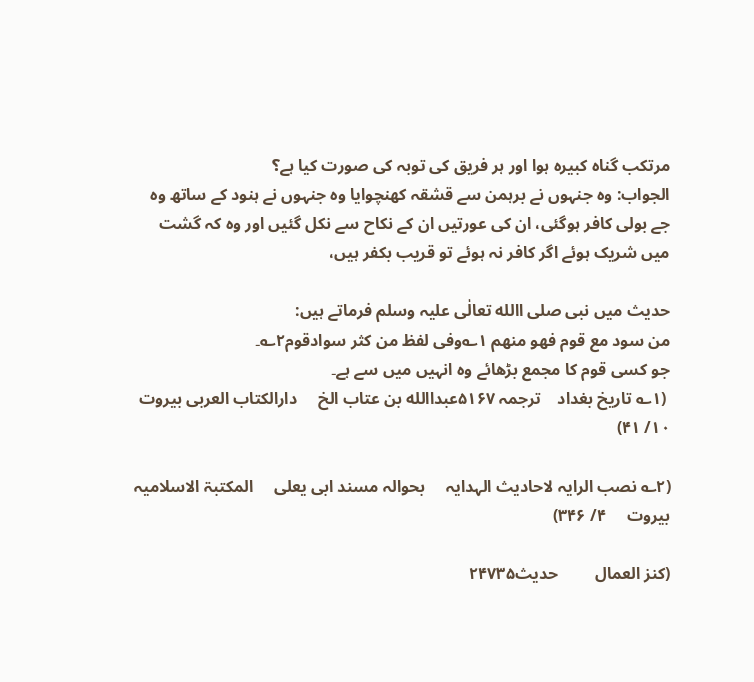مرتکب گناہ کبیرہ ہوا اور ہر فریق کی توبہ کی صورت کیا ہے؟
الجواب: وہ جنہوں نے برہمن سے قشقہ کھنچوایا وہ جنہوں نے ہنود کے ساتھ وہ جے بولی کافر ہوگئی، ان کی عورتیں ان کے نکاح سے نکل گئیں اور وہ کہ گشت میں شریک ہوئے اگر کافر نہ ہوئے تو قریب بکفر ہیں،

حدیث میں نبی صلی االله تعالٰی علیہ وسلم فرماتے ہیں:
من سود مع قوم فھو منھم ۱؎وفی لفظ من کثر سوادقوم۲؎۔
جو کسی قوم کا مجمع بڑھائے وہ انہیں میں سے ہے۔
 (۱؎ تاریخ بغداد    ترجمہ ۵۱۶۷عبداالله بن عتاب الخ     دارالکتاب العربی بیروت    ۱۰/ ۴۱)

(۲؎ نصب الرایہ لاحادیث الہدایہ     بحوالہ مسند ابی یعلی     المکتبۃ الاسلامیہ بیروت     ۴/ ۳۴۶)

(کنز العمال         حدیث۲۴۷۳۵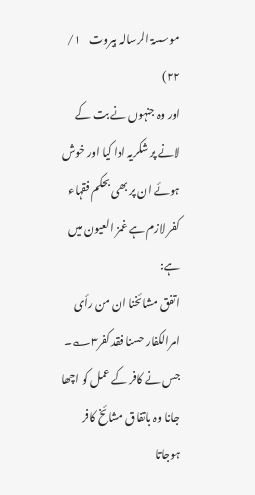موسسۃ الرسالہ بیروت    ۱/ ۲۲)
اور وہ جنہوں نے بت کے لانے پر شکریہ ادا کیا اور خوش ہوئے ان پر بھی بحکم فقہاء کفر لازم ہے غمز العیون میں ہے:
اتفق مشائخنا ان من رأی امرالکفار حسنا فقد کفر۳؎۔
جس نے کافر کے عمل کو اچھا جانا وہ باتفاق مشائخ کافر ہوجاتا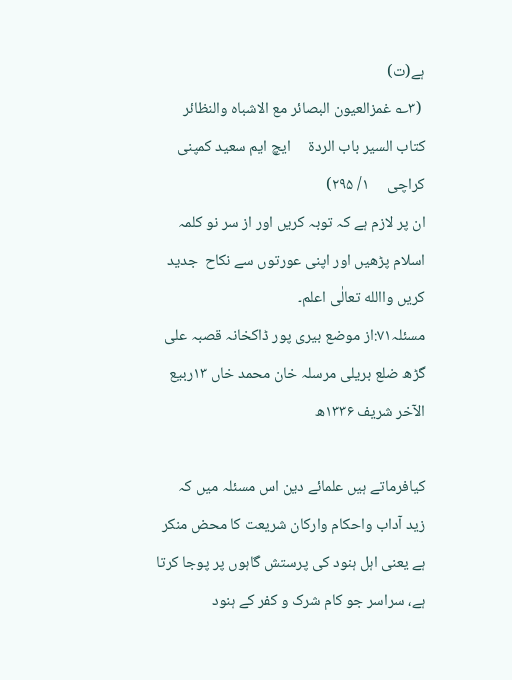ہے(ت)
 (۳؎ غمزالعیون البصائر مع الاشباہ والنظائر     کتاب السیر باب الردۃ     ایچ ایم سعید کمپنی کراچی     ۱/ ۲۹۵)
ان پر لازم ہے کہ توبہ کریں اور از سر نو کلمہ اسلام پڑھیں اور اپنی عورتوں سے نکاح  جدید کریں واالله تعالٰی اعلم۔
مسئلہ۷۱:از موضع بیری پور ڈاکخانہ قصبہ علی گڑھ ضلع بریلی مرسلہ خان محمد خاں ۱۳ربیع الآخر شریف ۱۳۳۶ھ

کیافرماتے ہیں علمائے دین اس مسئلہ میں کہ زید آداب واحکام وارکان شریعت کا محض منکر ہے یعنی اہل ہنود کی پرستش گاہوں پر پوجا کرتا ہے، سراسر جو کام شرک و کفر کے ہنود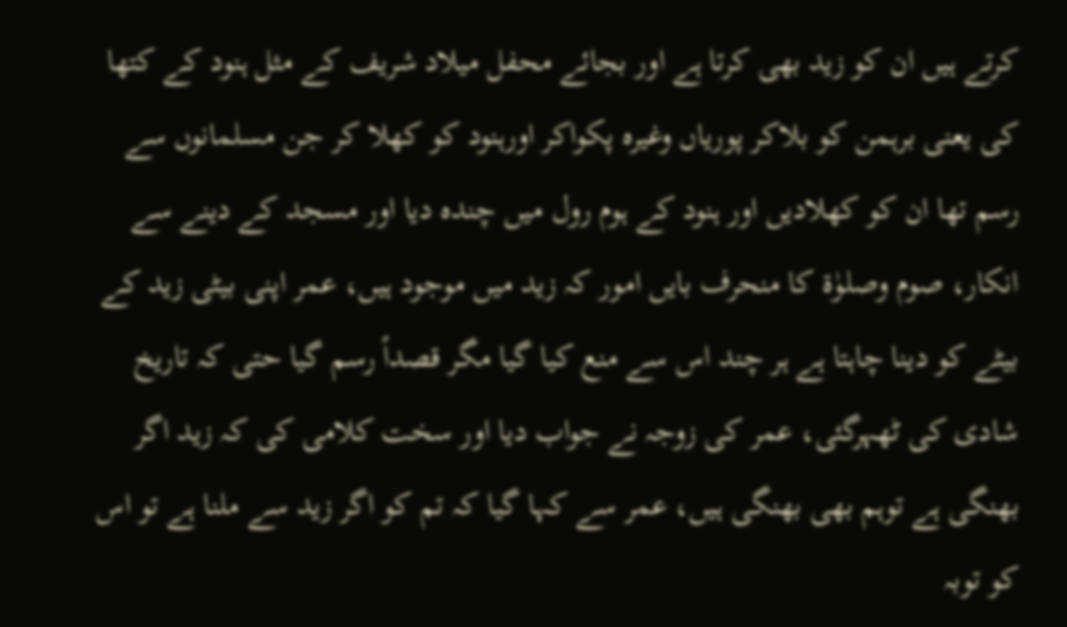کرتے ہیں ان کو زید بھی کرتا ہے اور بجائے محفل میلاد شریف کے مثل ہنود کے کتھا کی یعنی برہمن کو بلاکر پوریاں وغیرہ پکواکر اورہنود کو کھلا کر جن مسلمانوں سے رسم تھا ان کو کھلادیں اور ہنود کے ہوم رول میں چندہ دیا اور مسجد کے دینے سے انکار، صوم وصلوٰۃ کا منحرف بایں امور کہ زید میں موجود ہیں، عمر اپنی بیٹی زید کے بیٹے کو دینا چاہتا ہے ہر چند اس سے منع کیا گیا مگر قصداً رسم گیا حتی کہ تاریخ شادی کی ٹھہرگئی، عمر کی زوجہ نے جواب دیا اور سخت کلامی کی کہ زید اگر بھنگی ہے توہم بھی بھنگی ہیں، عمر سے کہا گیا کہ تم کو اگر زید سے ملنا ہے تو اس کو توبہ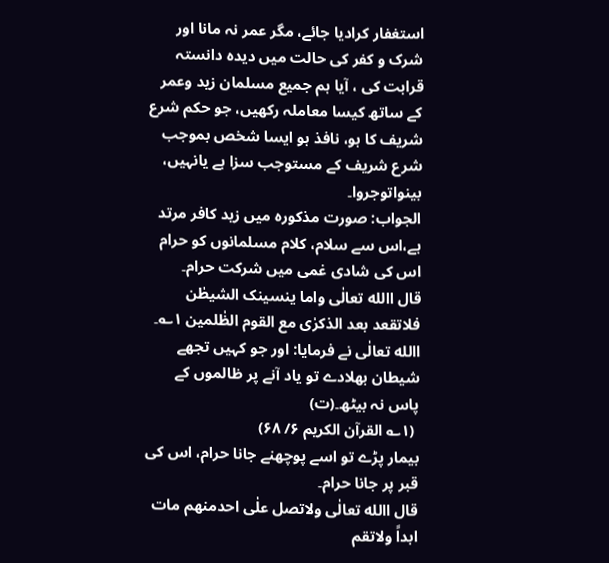استغفار کرادیا جائے، مگر عمر نہ مانا اور شرک و کفر کی حالت میں دیدہ دانستہ قرابت کی ، آیا ہم جمیع مسلمان زید وعمر کے ساتھ کیسا معاملہ رکھیں، جو حکم شرع شریف کا ہو، نافذ ہو ایسا شخص بموجب شرع شریف کے مستوجب سزا ہے یانہیں، بینواتوجروا۔
الجواب: صورت مذکورہ میں زید کافر مرتد ہے،اس سے سلام، کلام مسلمانوں کو حرام اس کی شادی غمی میں شرکت حرام۔
قال االله تعالٰی واما ینسینک الشیطٰن فلاتقعد بعد الذکرٰی مع القوم الظٰلمین ۱؎۔
االله تعالٰی نے فرمایا: اور جو کہیں تجھے شیطان بھلادے تو یاد آنے پر ظالموں کے پاس نہ بیٹھ۔(ت)
 (۱؎ القرآن الکریم ۶/ ۶۸)
بیمار پڑے تو اسے پوچھنے جانا حرام، اس کی قبر پر جانا حرام۔
قال االله تعالٰی ولاتصل علٰی احدمنھم مات ابداً ولاتقم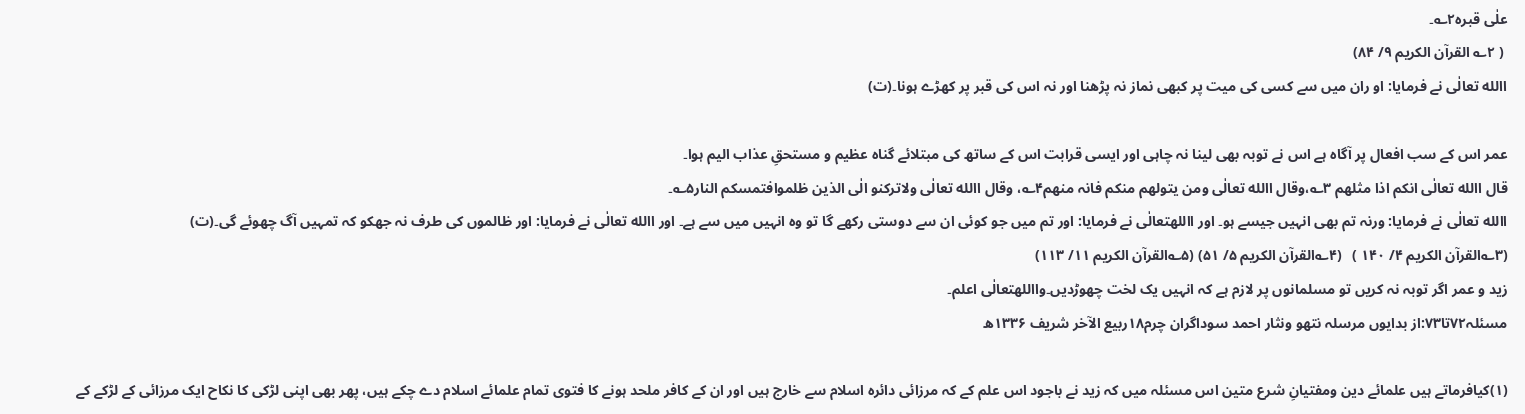علٰی قبرہ۲؎۔
 ( ۲؎ القرآن الکریم ۹/ ۸۴)
االله تعالٰی نے فرمایا: او ران میں سے کسی کی میت پر کبھی نماز نہ پڑھنا اور نہ اس کی قبر پر کھڑے ہونا۔(ت)

عمر اس کے سب افعال پر آگاہ ہے اس نے توبہ بھی لینا نہ چاہی اور ایسی قرابت اس کے ساتھ کی مبتلائے گناہ عظیم و مستحقِ عذاب الیم ہوا۔
قال االله تعالٰی انکم اذا مثلھم ۳؎،وقال االله تعالٰی ومن یتولھم منکم فانہ منھم۴؎، وقال االله تعالٰی ولاترکنو الٰی الذین ظلموافتمسکم النار۵؎۔
االله تعالٰی نے فرمایا: ورنہ تم بھی انہیں جیسے ہو۔ اور االلهتعالٰی نے فرمایا: اور تم میں جو کوئی ان سے دوستی رکھے گا تو وہ انہیں میں سے ہے۔ اور االله تعالٰی نے فرمایا: اور ظالموں کی طرف نہ جھکو کہ تمہیں آگ چھوئے گی۔(ت)
(۳؎القرآن الکریم ۴/ ۱۴۰ )   (۴؎القرآن الکریم ۵/ ۵۱) (۵؎القرآن الکریم ۱۱/ ۱۱۳)
زید و عمر اگر توبہ نہ کریں تو مسلمانوں پر لازم ہے کہ انہیں یک لخت چھوڑدیں۔وااللهتعالٰی اعلم۔
مسئلہ۷۲تا۷۳:از بدایوں مرسلہ نتھو ونثار احمد سوداگران چرم۱۸ربیع الآخر شریف ۱۳۳۶ھ

(۱)کیافرماتے ہیں علمائے دین ومفتیانِ شرع متین اس مسئلہ میں کہ زید نے باجود اس علم کے کہ مرزائی دائرہ اسلام سے خارج ہیں اور ان کے کافر ملحد ہونے کا فتوی تمام علمائے اسلام دے چکے ہیں، پھر بھی اپنی لڑکی کا نکاح ایک مرزائی کے لڑکے کے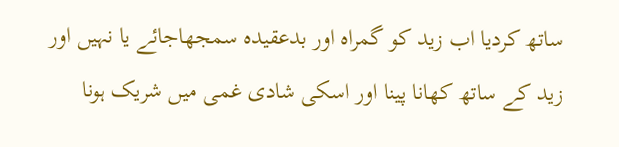ساتھ کردیا اب زید کو گمراہ اور بدعقیدہ سمجھاجائے یا نہیں اور زید کے ساتھ کھانا پینا اور اسکی شادی غمی میں شریک ہونا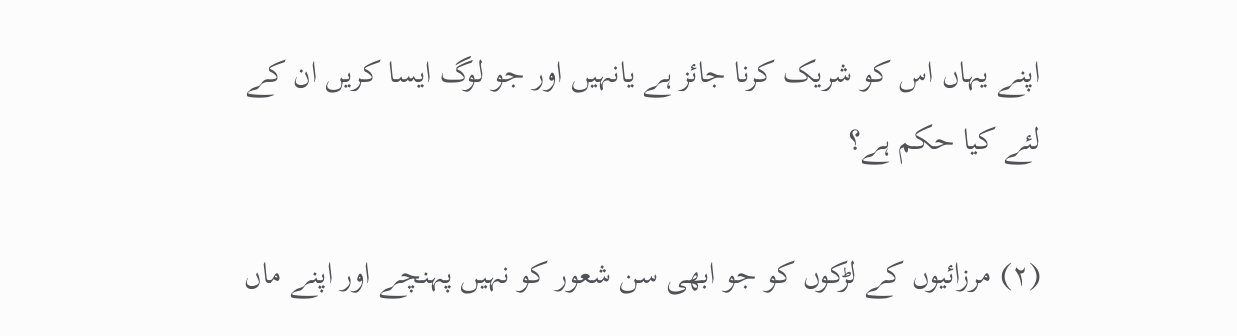اپنے یہاں اس کو شریک کرنا جائز ہے یانہیں اور جو لوگ ایسا کریں ان کے لئے کیا حکم ہے؟

(۲) مرزائیوں کے لڑکوں کو جو ابھی سن شعور کو نہیں پہنچے اور اپنے ماں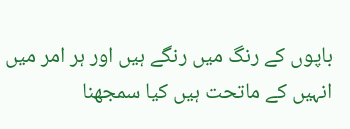باپوں کے رنگ میں رنگے ہیں اور ہر امر میں انہیں کے ماتحت ہیں کیا سمجھنا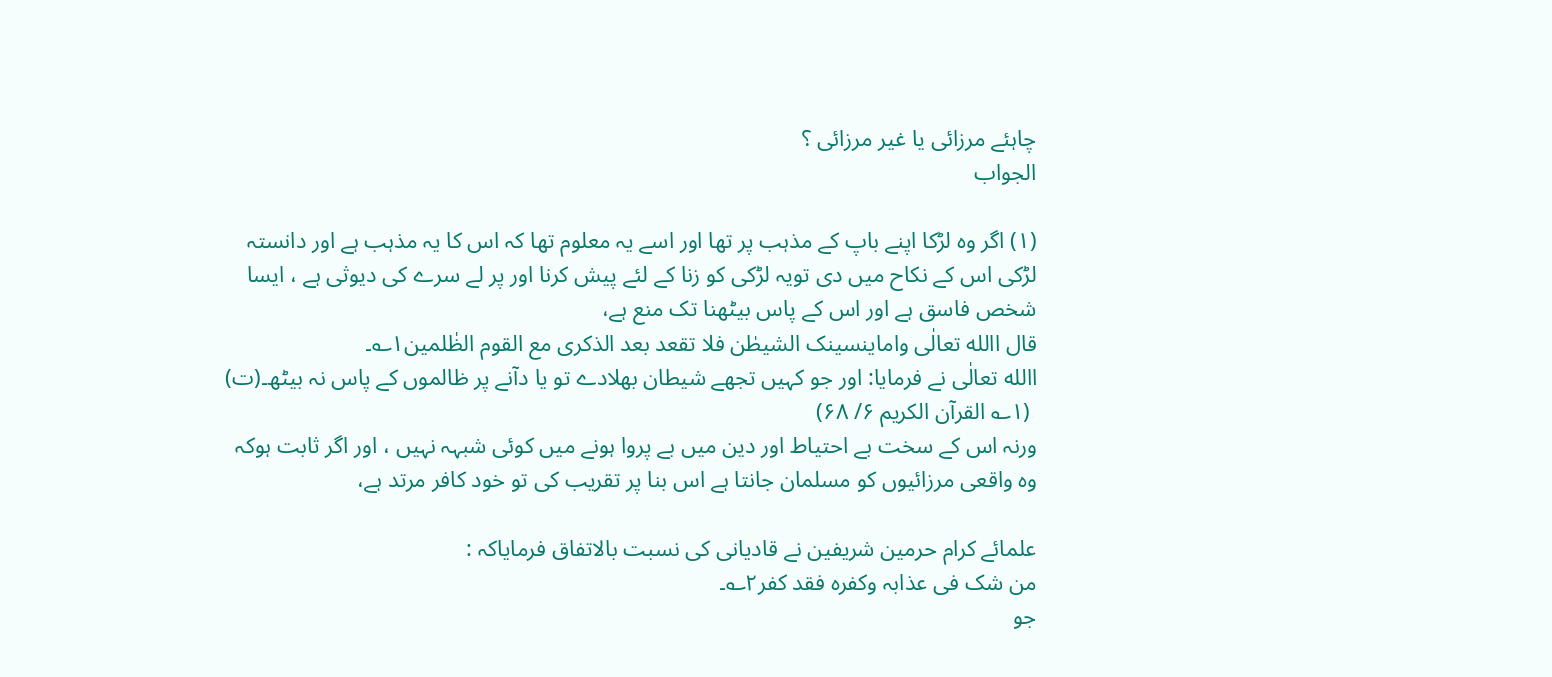چاہئے مرزائی یا غیر مرزائی ؟
الجواب

(۱) اگر وہ لڑکا اپنے باپ کے مذہب پر تھا اور اسے یہ معلوم تھا کہ اس کا یہ مذہب ہے اور دانستہ لڑکی اس کے نکاح میں دی تویہ لڑکی کو زنا کے لئے پیش کرنا اور پر لے سرے کی دیوثی ہے ، ایسا شخص فاسق ہے اور اس کے پاس بیٹھنا تک منع ہے،
قال االله تعالٰی واماینسینک الشیطٰن فلا تقعد بعد الذکری مع القوم الظٰلمین۱؎۔
االله تعالٰی نے فرمایا: اور جو کہیں تجھے شیطان بھلادے تو یا دآنے پر ظالموں کے پاس نہ بیٹھ۔(ت)
 (۱؎ القرآن الکریم ۶/ ۶۸)
ورنہ اس کے سخت بے احتیاط اور دین میں بے پروا ہونے میں کوئی شبہہ نہیں ، اور اگر ثابت ہوکہ وہ واقعی مرزائیوں کو مسلمان جانتا ہے اس بنا پر تقریب کی تو خود کافر مرتد ہے،

علمائے کرام حرمین شریفین نے قادیانی کی نسبت بالاتفاق فرمایاکہ :
من شک فی عذابہ وکفرہ فقد کفر۲؎۔
جو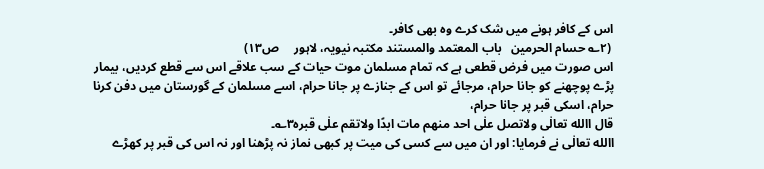اس کے کافر ہونے میں شک کرے وہ بھی کافر۔
 (۲؎ حسام الحرمین   باب المعتمد والمستند مکتبہ نیویہ، لاہور     ص۱۳)
اس صورت میں فرض قطعی ہے کہ تمام مسلمان موت حیات کے سب علاقے اس سے قطع کردیں، بیمار پڑے پوچھنے کو جانا حرام، مرجائے تو اس کے جنازے پر جانا حرام، اسے مسلمان کے گورستان میں دفن کرنا حرام، اسکی قبر پر جانا حرام،
قال االله تعالٰی ولاتصل علٰی احد منھم مات ابدًا ولاتقم علٰی قبرہ۳؎۔
االله تعالٰی نے فرمایا: اور ان میں سے کسی کی میت پر کبھی نماز نہ پڑھنا اور نہ اس کی قبر پر کھڑے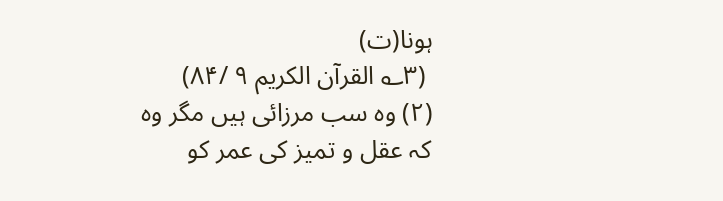ہونا(ت)
 (۳؎ القرآن الکریم ۹ /۸۴)
(۲) وہ سب مرزائی ہیں مگر وہ کہ عقل و تمیز کی عمر کو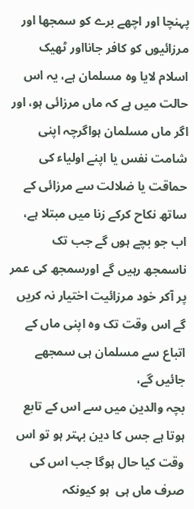پہنچا اور اچھے برے کو سمجھا اور مرزائیوں کو کافر جانااور ٹھیک اسلام لایا وہ مسلمان ہے، یہ اس حالت میں ہے کہ ماں مرزائی ہو، اور اگر ماں مسلمان ہواگرچہ اپنی شامت نفس یا اپنے اولیاء کی حماقت یا ضلالت سے مرزائی کے ساتھ نکاح کرکے زنا میں مبتلا ہے، اب جو بچے ہوں گے جب تک ناسمجھ رہیں گے اورسمجھ کی عمر پر آکر خود مرزائیت اختیار نہ کریں گے اس وقت تک وہ اپنی ماں کے اتباع سے مسلمان ہی سمجھے جائیں گے،
بچہ والدین میں سے اس کے تابع ہوتا ہے جس کا دین بہتر ہو تو اس وقت کیا حال ہوگا جب اس کی صرف ماں ہی  ہو کیونکہ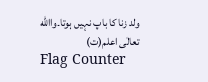ولد زنا کا باپ نہیں ہوتا۔واالله تعالٰی اعلم(ت)
Flag Counter